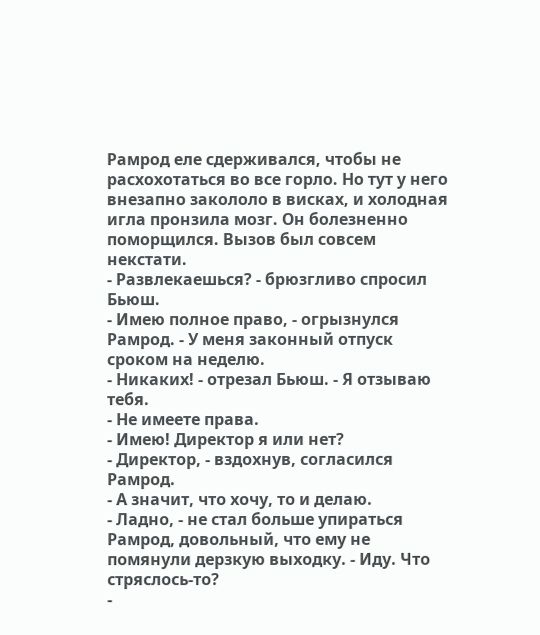Рамрод еле сдерживался, чтобы не расхохотаться во все горло. Но тут у него внезапно закололо в висках, и холодная игла пронзила мозг. Он болезненно поморщился. Вызов был совсем некстати.
- Развлекаешься? - брюзгливо спросил Бьюш.
- Имею полное право, - огрызнулся Рамрод. - У меня законный отпуск сроком на неделю.
- Никаких! - отрезал Бьюш. - Я отзываю тебя.
- Не имеете права.
- Имею! Директор я или нет?
- Директор, - вздохнув, согласился Рамрод.
- А значит, что хочу, то и делаю.
- Ладно, - не стал больше упираться Рамрод, довольный, что ему не помянули дерзкую выходку. - Иду. Что стряслось-то?
-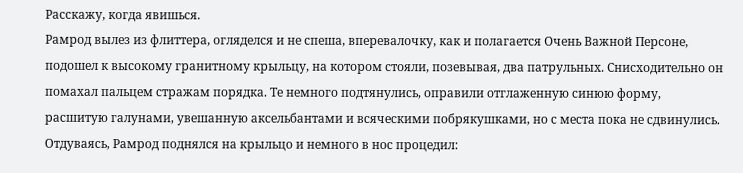Расскажу, когда явишься.
Рамрод вылез из флиттера, огляделся и не спеша, вперевалочку, как и полагается Очень Важной Персоне, подошел к высокому гранитному крыльцу, на котором стояли, позевывая, два патрульных. Снисходительно он помахал пальцем стражам порядка. Те немного подтянулись, оправили отглаженную синюю форму, расшитую галунами, увешанную аксельбантами и всяческими побрякушками, но с места пока не сдвинулись.
Отдуваясь, Рамрод поднялся на крыльцо и немного в нос процедил: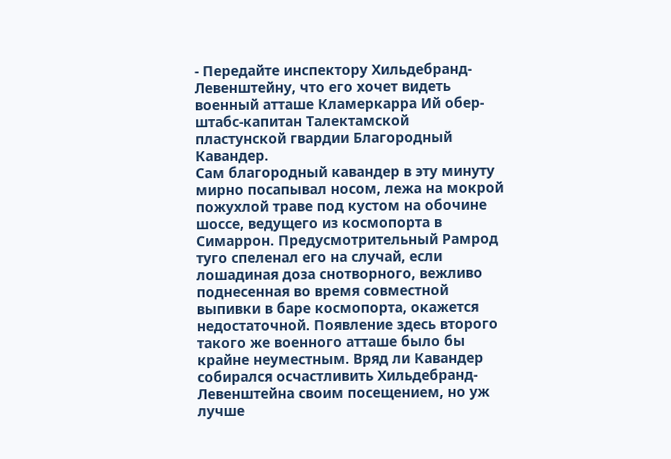- Передайте инспектору Хильдебранд-Левенштейну, что его хочет видеть военный атташе Кламеркарра Ий обер-штабс-капитан Талектамской пластунской гвардии Благородный Кавандер.
Сам благородный кавандер в эту минуту мирно посапывал носом, лежа на мокрой пожухлой траве под кустом на обочине шоссе, ведущего из космопорта в Симаррон. Предусмотрительный Рамрод туго спеленал его на случай, если лошадиная доза снотворного, вежливо поднесенная во время совместной выпивки в баре космопорта, окажется недостаточной. Появление здесь второго такого же военного атташе было бы крайне неуместным. Вряд ли Кавандер собирался осчастливить Хильдебранд-Левенштейна своим посещением, но уж лучше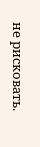не рисковать.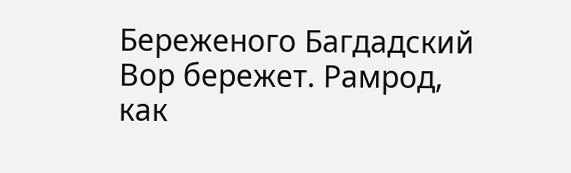Береженого Багдадский Вор бережет. Рамрод, как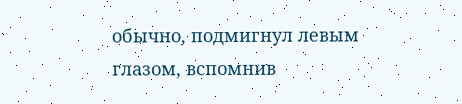обычно, подмигнул левым глазом, вспомнив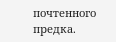почтенного предка.